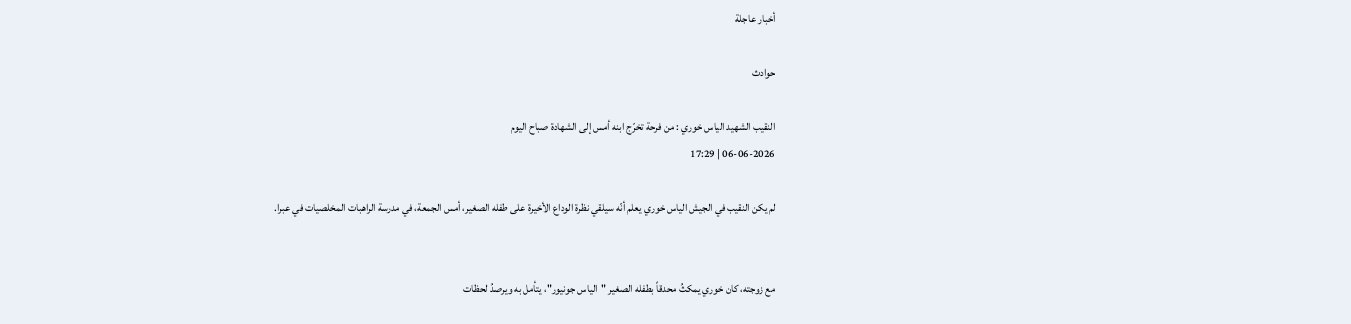أخبار عاجلة

حوادث

النقيب الشهيد الياس خوري : من فرحة تخرّج ابنه أمس إلى الشهادة صباح اليوم
06-06-2026 | 17:29

لم يكن النقيب في الجيش الياس خوري يعلم أنّه سيلقي نظرة الوداع الأخيرة على طفله الصغير، أمس الجمعة، في مدرسة الراهبات المخلصيات في عبرا.


مع زوجته، كان خوري يمكثُ محدقاً بطفله الصغير "الياس جونيور"، يتأمل به ويرصدُ لحظات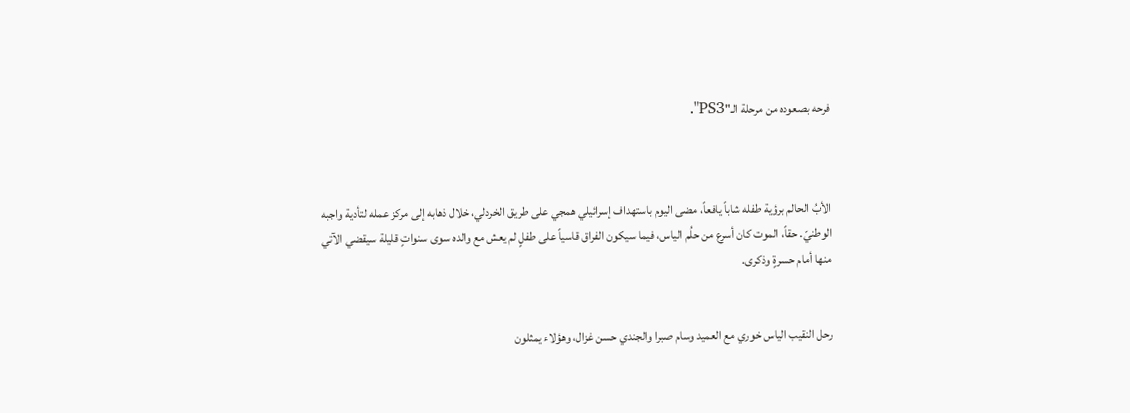فرحه بصعوده من مرحلة الـ"PS3".



الأبُ الحالم برؤية طفله شاباً يافعاً، مضى اليوم باستهداف إسرائيلي همجي على طريق الخردلي، خلال ذهابه إلى مركز عمله لتأدية واجبه الوطنيّ. حقاً، الموت كان أسرع من حلُم الياس، فيما سيكون الفراق قاسياً على طفلٍ لم يعش مع والده سوى سنواتٍ قليلة سيقضي الآتي منها أمام حسرةٍ وذكرى.


رحل النقيب الياس خوري مع العميد وسام صبرا والجندي حسن غزال، وهؤلاء يمثلون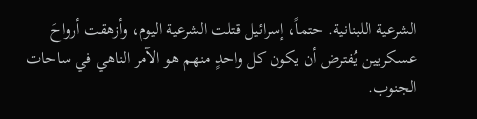الشرعية اللبنانية. حتماً، إسرائيل قتلت الشرعية اليوم، وأزهقت أرواحَ عسكريين يُفترض أن يكون كل واحدٍ منهم هو الآمر الناهي في ساحات الجنوب.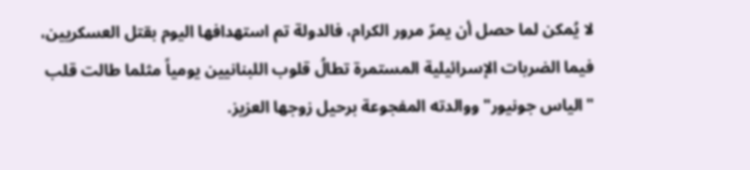لا يُمكن لما حصل أن يمرّ مرور الكرام، فالدولة تم استهدافها اليوم بقتل العسكريين، فيما الضربات الإسرائيلية المستمرة تطالُ قلوب اللبنانيين يومياً مثلما طالت قلب "الياس جونيور" ووالدته المفجوعة برحيل زوجها العزيز.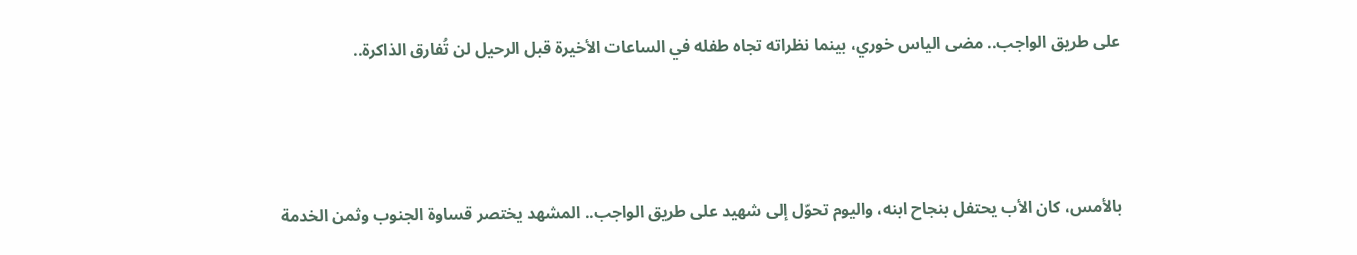على طريق الواجب.. مضى الياس خوري، بينما نظراته تجاه طفله في الساعات الأخيرة قبل الرحيل لن تُفارق الذاكرة..



بالأمس، كان الأب يحتفل بنجاح ابنه، واليوم تحوّل إلى شهيد على طريق الواجب.. المشهد يختصر قساوة الجنوب وثمن الخدمة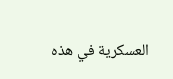العسكرية في هذه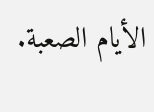الأيام الصعبة.